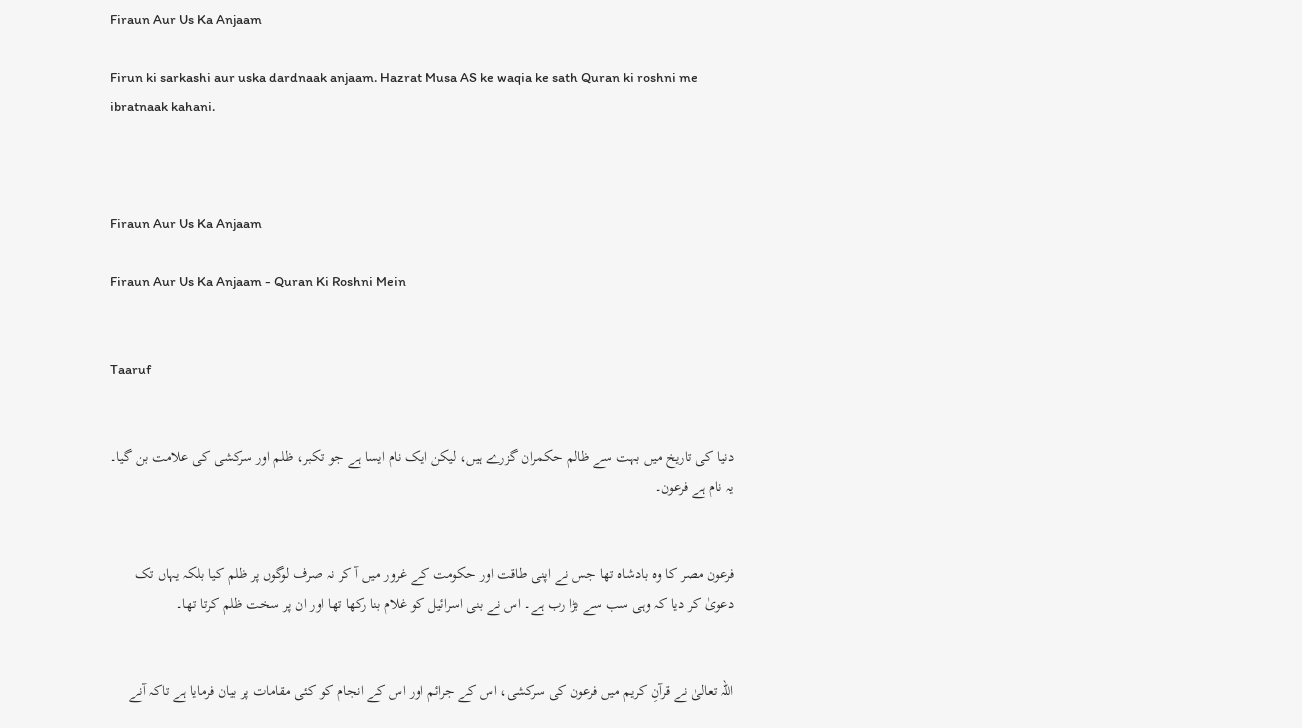Firaun Aur Us Ka Anjaam

Firun ki sarkashi aur uska dardnaak anjaam. Hazrat Musa AS ke waqia ke sath Quran ki roshni me ibratnaak kahani.



Firaun Aur Us Ka Anjaam

Firaun Aur Us Ka Anjaam - Quran Ki Roshni Mein


Taaruf


دنیا کی تاریخ میں بہت سے ظالم حکمران گزرے ہیں، لیکن ایک نام ایسا ہے جو تکبر، ظلم اور سرکشی کی علامت بن گیا۔ یہ نام ہے فرعون۔


فرعون مصر کا وہ بادشاہ تھا جس نے اپنی طاقت اور حکومت کے غرور میں آ کر نہ صرف لوگوں پر ظلم کیا بلکہ یہاں تک دعویٰ کر دیا کہ وہی سب سے بڑا رب ہے۔ اس نے بنی اسرائیل کو غلام بنا رکھا تھا اور ان پر سخت ظلم کرتا تھا۔


اللہ تعالیٰ نے قرآنِ کریم میں فرعون کی سرکشی، اس کے جرائم اور اس کے انجام کو کئی مقامات پر بیان فرمایا ہے تاکہ آنے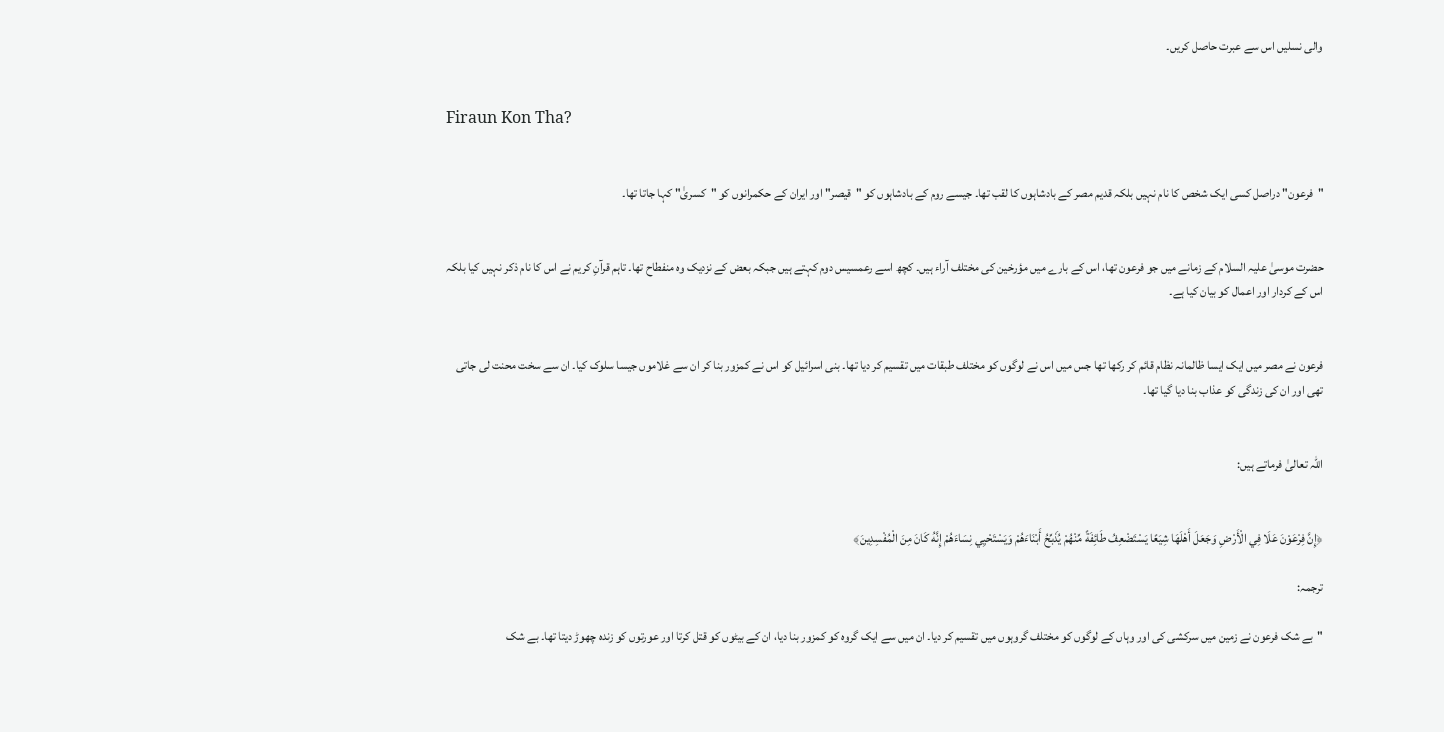والی نسلیں اس سے عبرت حاصل کریں۔


Firaun Kon Tha?


"فرعون" دراصل کسی ایک شخص کا نام نہیں بلکہ قدیم مصر کے بادشاہوں کا لقب تھا۔ جیسے روم کے بادشاہوں کو "قیصر" اور ایران کے حکمرانوں کو "کسریٰ" کہا جاتا تھا۔


حضرت موسیٰ علیہ السلام کے زمانے میں جو فرعون تھا، اس کے بارے میں مؤرخین کی مختلف آراء ہیں۔ کچھ اسے رعمسیس دوم کہتے ہیں جبکہ بعض کے نزدیک وہ منفطاح تھا۔ تاہم قرآنِ کریم نے اس کا نام ذکر نہیں کیا بلکہ اس کے کردار اور اعمال کو بیان کیا ہے۔


فرعون نے مصر میں ایک ایسا ظالمانہ نظام قائم کر رکھا تھا جس میں اس نے لوگوں کو مختلف طبقات میں تقسیم کر دیا تھا۔ بنی اسرائیل کو اس نے کمزور بنا کر ان سے غلاموں جیسا سلوک کیا۔ ان سے سخت محنت لی جاتی تھی اور ان کی زندگی کو عذاب بنا دیا گیا تھا۔


اللہ تعالیٰ فرماتے ہیں:


﴿إِنَّ فِرْعَوْنَ عَلَا فِي الْأَرْضِ وَجَعَلَ أَهْلَهَا شِيَعًا يَسْتَضْعِفُ طَائِفَةً مِّنْهُمْ يُذَبِّحُ أَبْنَاءَهُمْ وَيَسْتَحْيِي نِسَاءَهُمْ إِنَّهُ كَانَ مِنَ الْمُفْسِدِينَ﴾

ترجمہ:

"بے شک فرعون نے زمین میں سرکشی کی اور وہاں کے لوگوں کو مختلف گروہوں میں تقسیم کر دیا۔ ان میں سے ایک گروہ کو کمزور بنا دیا، ان کے بیٹوں کو قتل کرتا اور عورتوں کو زندہ چھوڑ دیتا تھا۔ بے شک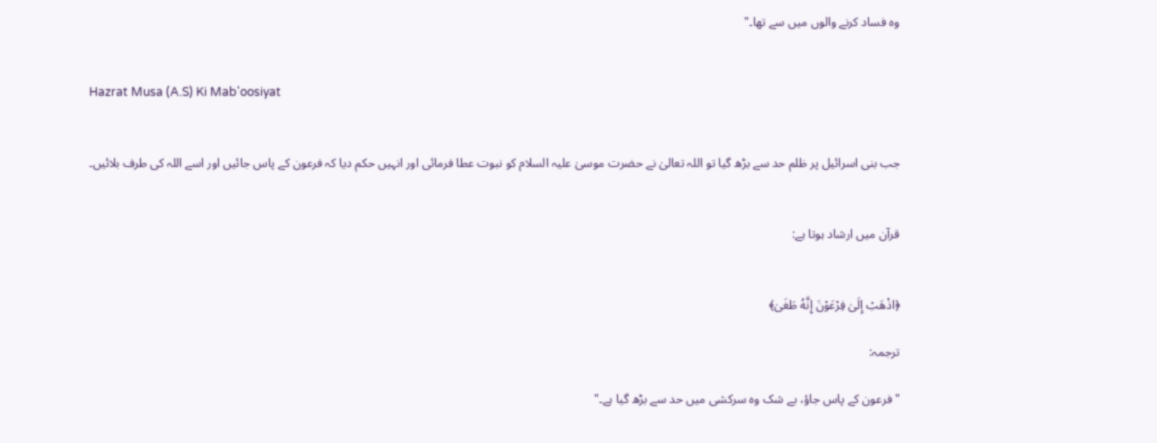وہ فساد کرنے والوں میں سے تھا۔"


Hazrat Musa (A.S) Ki Mab'oosiyat


جب بنی اسرائیل پر ظلم حد سے بڑھ گیا تو اللہ تعالیٰ نے حضرت موسیٰ علیہ السلام کو نبوت عطا فرمائی اور انہیں حکم دیا کہ فرعون کے پاس جائیں اور اسے اللہ کی طرف بلائیں۔


قرآن میں ارشاد ہوتا ہے:


﴿اذْهَبْ إِلَىٰ فِرْعَوْنَ إِنَّهُ طَغَىٰ﴾

ترجمہ:

"فرعون کے پاس جاؤ، بے شک وہ سرکشی میں حد سے بڑھ گیا ہے۔"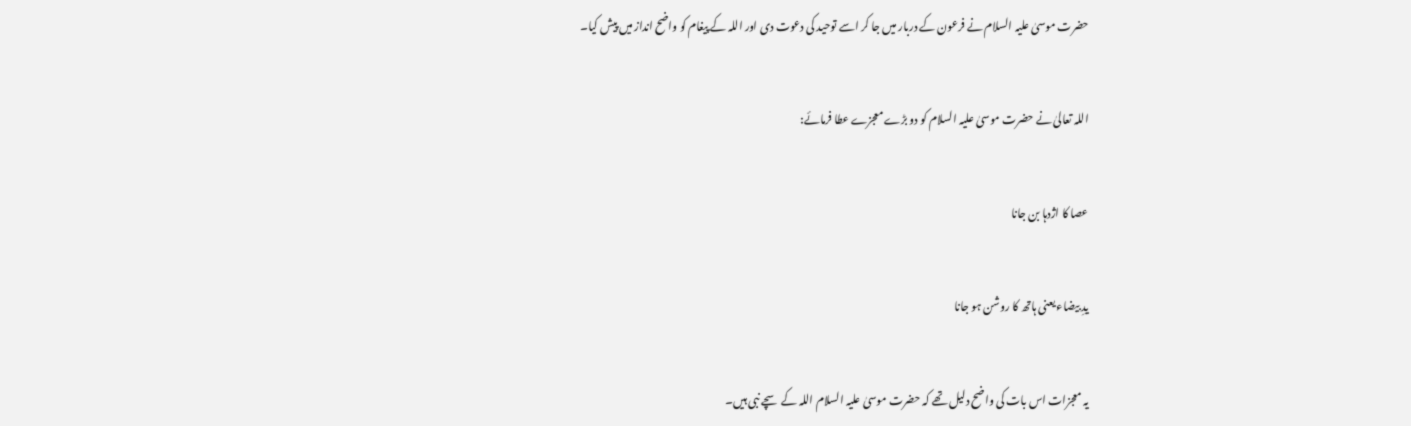حضرت موسیٰ علیہ السلام نے فرعون کے دربار میں جا کر اسے توحید کی دعوت دی اور اللہ کے پیغام کو واضح انداز میں پیش کیا۔


اللہ تعالیٰ نے حضرت موسیٰ علیہ السلام کو دو بڑے معجزے عطا فرمائے:


عصا کا اژدہا بن جانا


یدِ بیضاء یعنی ہاتھ کا روشن ہو جانا


یہ معجزات اس بات کی واضح دلیل تھے کہ حضرت موسیٰ علیہ السلام اللہ کے سچے نبی ہیں۔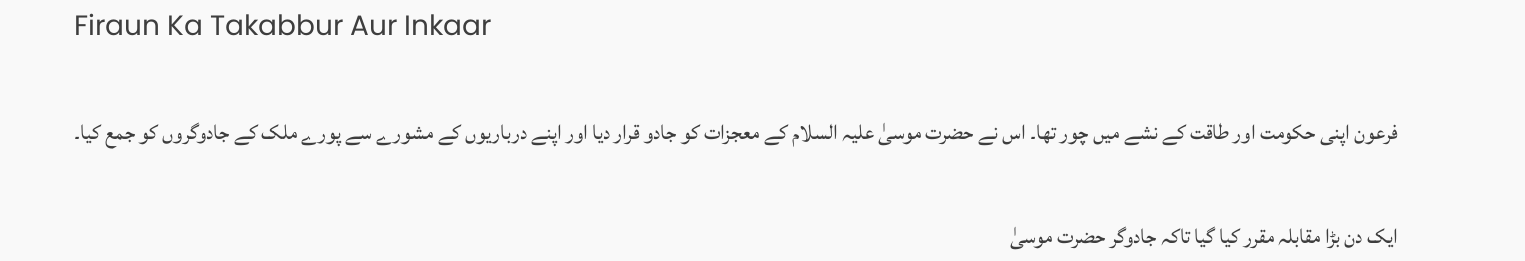Firaun Ka Takabbur Aur Inkaar


فرعون اپنی حکومت اور طاقت کے نشے میں چور تھا۔ اس نے حضرت موسیٰ علیہ السلام کے معجزات کو جادو قرار دیا اور اپنے درباریوں کے مشورے سے پورے ملک کے جادوگروں کو جمع کیا۔


ایک دن بڑا مقابلہ مقرر کیا گیا تاکہ جادوگر حضرت موسیٰ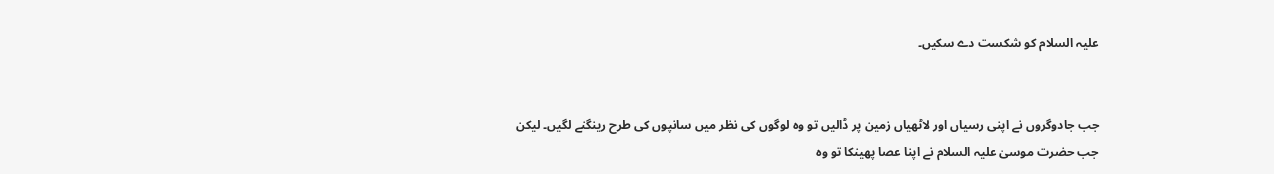علیہ السلام کو شکست دے سکیں۔


جب جادوگروں نے اپنی رسیاں اور لاٹھیاں زمین پر ڈالیں تو وہ لوگوں کی نظر میں سانپوں کی طرح رینگنے لگیں۔ لیکن جب حضرت موسیٰ علیہ السلام نے اپنا عصا پھینکا تو وہ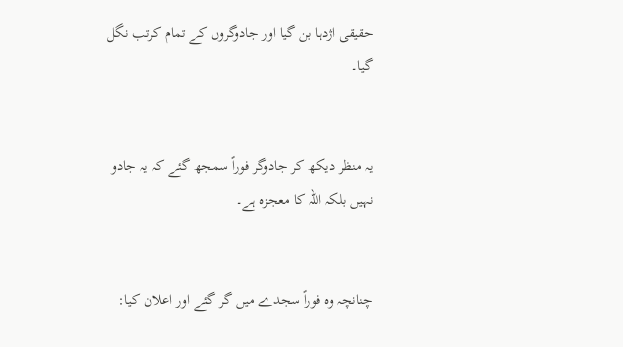حقیقی اژدہا بن گیا اور جادوگروں کے تمام کرتب نگل گیا۔


یہ منظر دیکھ کر جادوگر فوراً سمجھ گئے کہ یہ جادو نہیں بلکہ اللہ کا معجزہ ہے۔


چنانچہ وہ فوراً سجدے میں گر گئے اور اعلان کیا: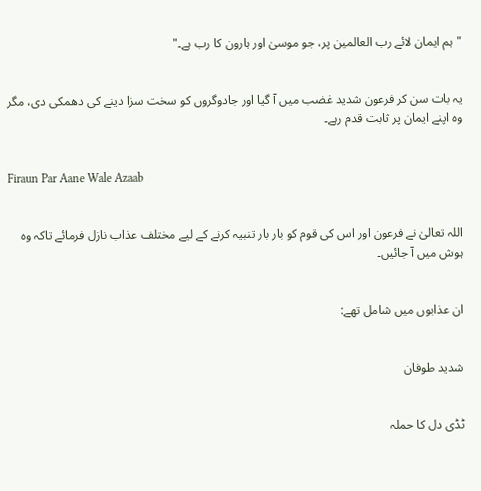"ہم ایمان لائے رب العالمین پر، جو موسیٰ اور ہارون کا رب ہے۔"


یہ بات سن کر فرعون شدید غضب میں آ گیا اور جادوگروں کو سخت سزا دینے کی دھمکی دی، مگر وہ اپنے ایمان پر ثابت قدم رہے۔


Firaun Par Aane Wale Azaab


اللہ تعالیٰ نے فرعون اور اس کی قوم کو بار بار تنبیہ کرنے کے لیے مختلف عذاب نازل فرمائے تاکہ وہ ہوش میں آ جائیں۔


ان عذابوں میں شامل تھے:


شدید طوفان


ٹڈی دل کا حملہ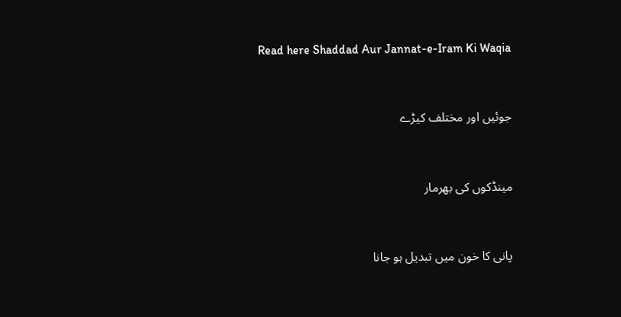Read here Shaddad Aur Jannat-e-Iram Ki Waqia


جوئیں اور مختلف کیڑے


مینڈکوں کی بھرمار


پانی کا خون میں تبدیل ہو جانا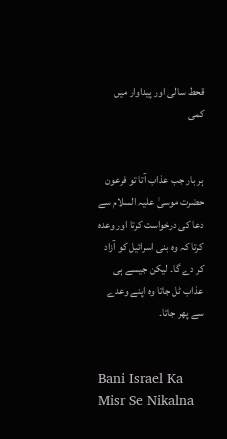قحط سالی اور پیداوار میں کمی


ہر بار جب عذاب آتا تو فرعون حضرت موسیٰ علیہ السلام سے دعا کی درخواست کرتا اور وعدہ کرتا کہ وہ بنی اسرائیل کو آزاد کر دے گا۔ لیکن جیسے ہی عذاب ٹل جاتا وہ اپنے وعدے سے پھر جاتا۔


Bani Israel Ka Misr Se Nikalna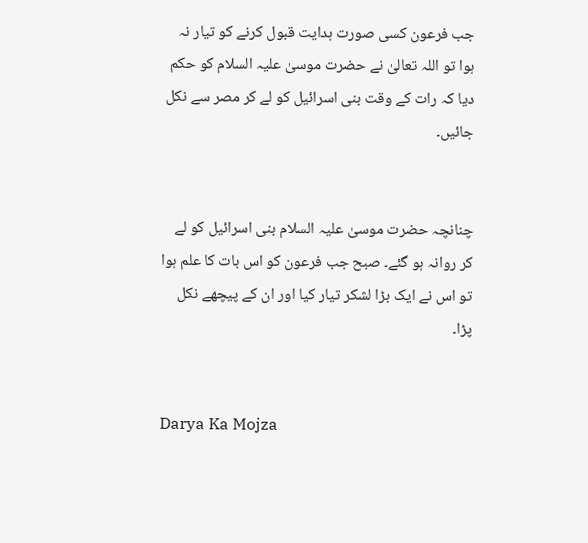جب فرعون کسی صورت ہدایت قبول کرنے کو تیار نہ ہوا تو اللہ تعالیٰ نے حضرت موسیٰ علیہ السلام کو حکم دیا کہ رات کے وقت بنی اسرائیل کو لے کر مصر سے نکل جائیں۔


چنانچہ حضرت موسیٰ علیہ السلام بنی اسرائیل کو لے کر روانہ ہو گئے۔ صبح جب فرعون کو اس بات کا علم ہوا تو اس نے ایک بڑا لشکر تیار کیا اور ان کے پیچھے نکل پڑا۔


Darya Ka Mojza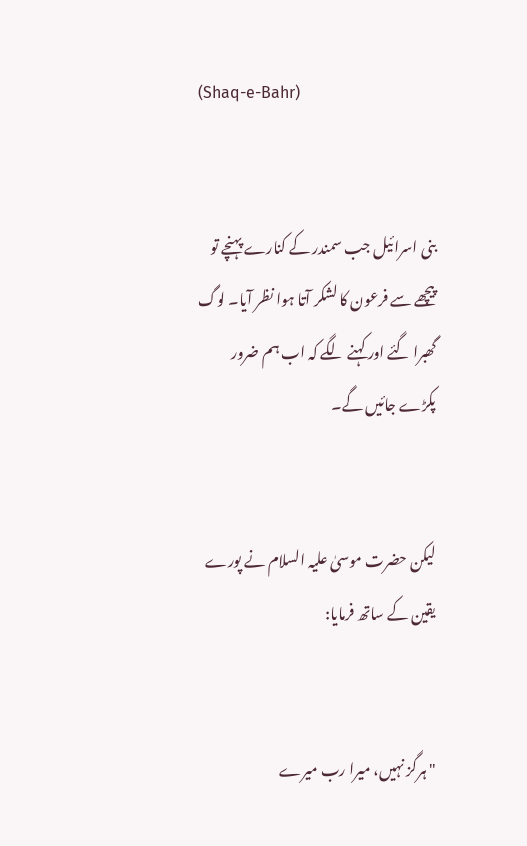(Shaq-e-Bahr)


بنی اسرائیل جب سمندر کے کنارے پہنچے تو پیچھے سے فرعون کا لشکر آتا ہوا نظر آیا۔ لوگ گھبرا گئے اور کہنے لگے کہ اب ہم ضرور پکڑے جائیں گے۔


لیکن حضرت موسیٰ علیہ السلام نے پورے یقین کے ساتھ فرمایا:


"ہرگز نہیں، میرا رب میرے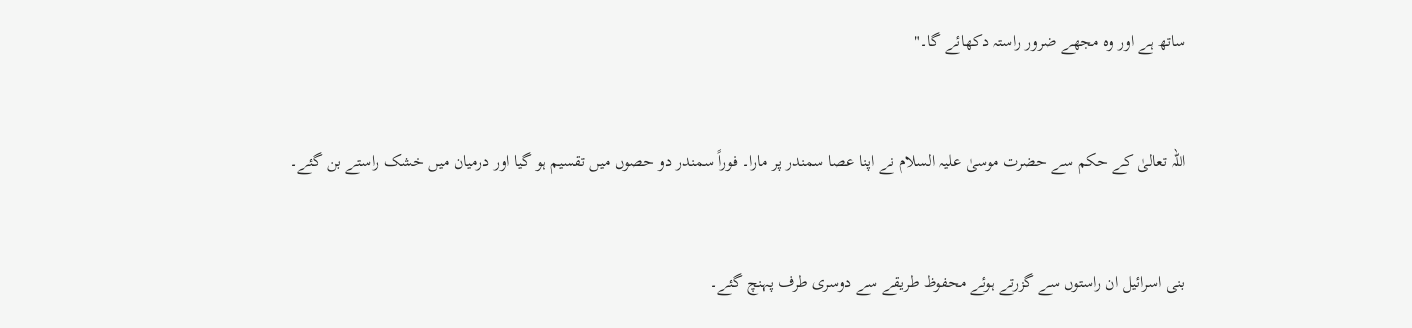ساتھ ہے اور وہ مجھے ضرور راستہ دکھائے گا۔"


اللہ تعالیٰ کے حکم سے حضرت موسیٰ علیہ السلام نے اپنا عصا سمندر پر مارا۔ فوراً سمندر دو حصوں میں تقسیم ہو گیا اور درمیان میں خشک راستے بن گئے۔


بنی اسرائیل ان راستوں سے گزرتے ہوئے محفوظ طریقے سے دوسری طرف پہنچ گئے۔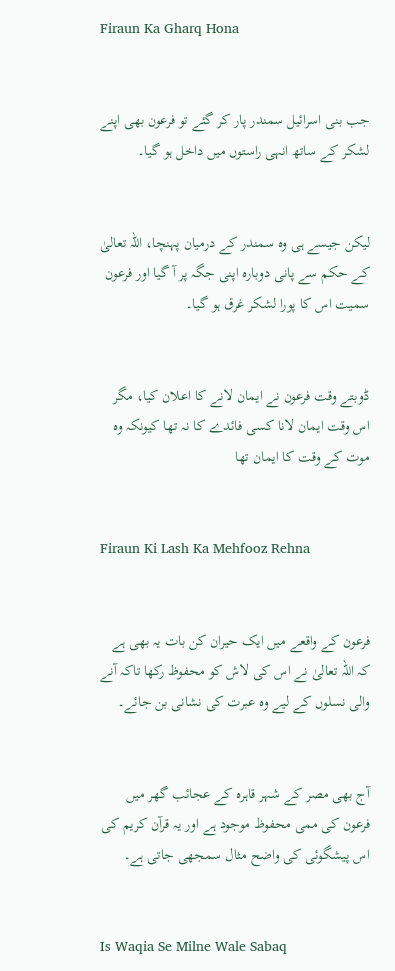Firaun Ka Gharq Hona


جب بنی اسرائیل سمندر پار کر گئے تو فرعون بھی اپنے لشکر کے ساتھ انہی راستوں میں داخل ہو گیا۔


لیکن جیسے ہی وہ سمندر کے درمیان پہنچا، اللہ تعالیٰ کے حکم سے پانی دوبارہ اپنی جگہ پر آ گیا اور فرعون سمیت اس کا پورا لشکر غرق ہو گیا۔


ڈوبتے وقت فرعون نے ایمان لانے کا اعلان کیا، مگر اس وقت ایمان لانا کسی فائدے کا نہ تھا کیونکہ وہ موت کے وقت کا ایمان تھا


Firaun Ki Lash Ka Mehfooz Rehna


فرعون کے واقعے میں ایک حیران کن بات یہ بھی ہے کہ اللہ تعالیٰ نے اس کی لاش کو محفوظ رکھا تاکہ آنے والی نسلوں کے لیے وہ عبرت کی نشانی بن جائے۔


آج بھی مصر کے شہر قاہرہ کے عجائب گھر میں فرعون کی ممی محفوظ موجود ہے اور یہ قرآن کریم کی اس پیشگوئی کی واضح مثال سمجھی جاتی ہے۔


Is Waqia Se Milne Wale Sabaq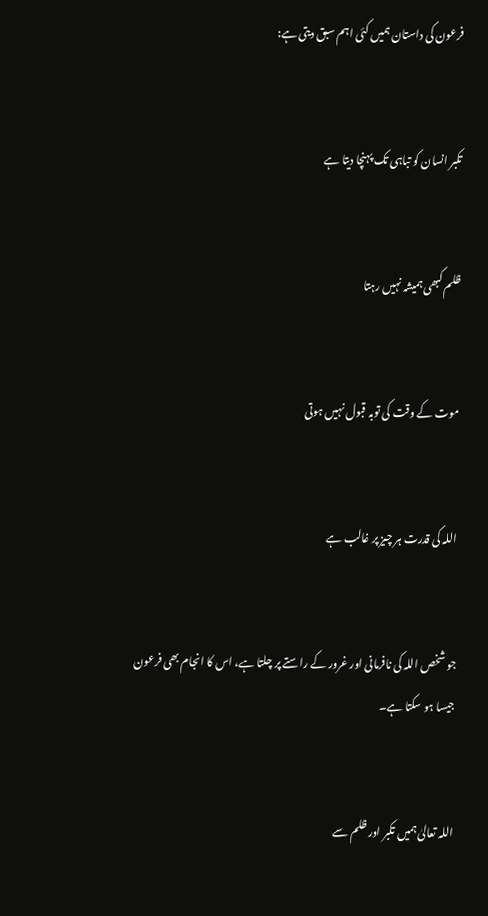فرعون کی داستان ہمیں کئی اہم سبق دیتی ہے:


تکبر انسان کو تباہی تک پہنچا دیتا ہے


ظلم کبھی ہمیشہ نہیں رہتا


موت کے وقت کی توبہ قبول نہیں ہوتی


اللہ کی قدرت ہر چیز پر غالب ہے


جو شخص اللہ کی نافرمانی اور غرور کے راستے پر چلتا ہے، اس کا انجام بھی فرعون جیسا ہو سکتا ہے۔


اللہ تعالیٰ ہمیں تکبر اور ظلم سے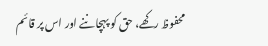محفوظ رکھے، حق کو پہچاننے اور اس پر قائم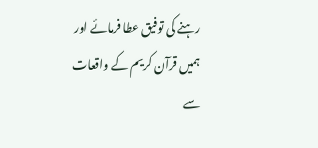رہنے کی توفیق عطا فرمائے اور ہمیں قرآن کریم کے واقعات سے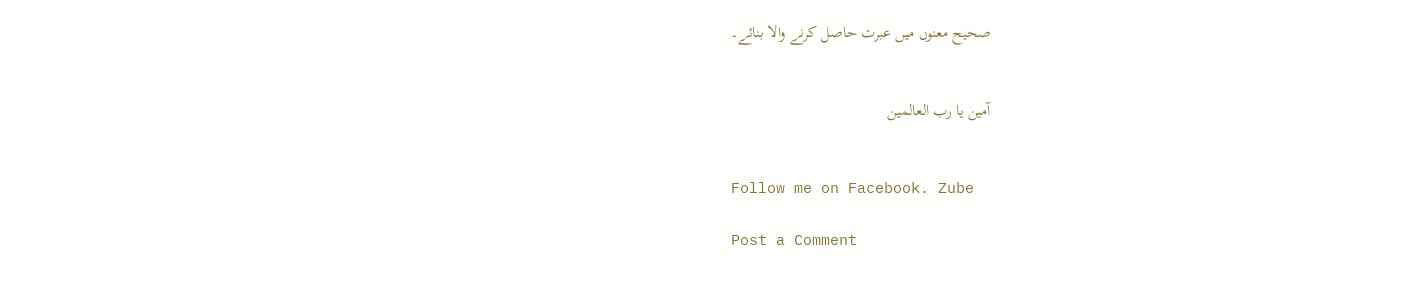صحیح معنوں میں عبرت حاصل کرنے والا بنائے۔


آمین یا رب العالمین


Follow me on Facebook. Zube

Post a Comment